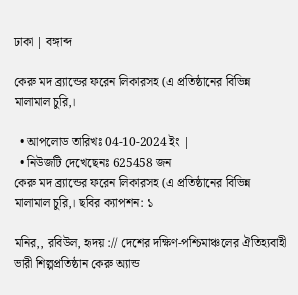ঢাকা | বঙ্গাব্দ

কেরু মদ ব্র্যান্ডের ফরেন লিকারসহ (এ প্রতিষ্ঠানের বিভিন্ন মালামাল চুরি,।

  • আপলোড তারিখঃ 04-10-2024 ইং |
  • নিউজটি দেখেছেনঃ 625458 জন
কেরু মদ ব্র্যান্ডের ফরেন লিকারসহ (এ প্রতিষ্ঠানের বিভিন্ন মালামাল চুরি,। ছবির ক্যাপশন: ১

মনির,, রবিউল, হৃদয় :// দেশের দক্ষিণ-পশ্চিমাঞ্চলের ঐতিহ্যবাহী ভারী শিল্পপ্রতিষ্ঠান কেরু অ্যান্ড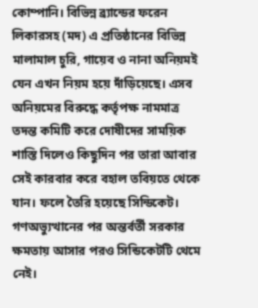কোম্পানি। বিভিন্ন ব্র্যান্ডের ফরেন লিকারসহ (মদ) এ প্রতিষ্ঠানের বিভিন্ন মালামাল চুরি, গায়েব ও নানা অনিয়মই যেন এখন নিয়ম হয়ে দাঁড়িয়েছে। এসব অনিয়মের বিরুদ্ধে কর্তৃপক্ষ নামমাত্র তদন্ত কমিটি করে দোষীদের সাময়িক শাস্তি দিলেও কিছুদিন পর তারা আবার সেই কারবার করে বহাল তবিয়তে থেকে যান। ফলে তৈরি হয়েছে সিন্ডিকেট। গণঅভ্যুত্থানের পর অন্তর্বর্তী সরকার ক্ষমতায় আসার পরও সিন্ডিকেটটি থেমে নেই।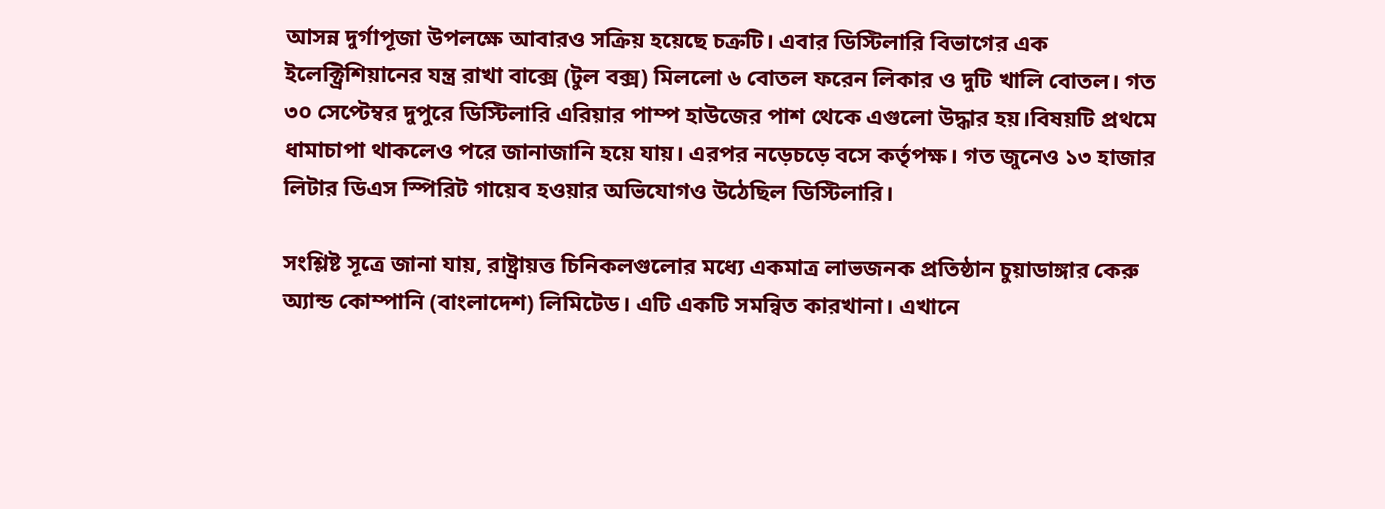আসন্ন দুর্গাপূজা উপলক্ষে আবারও সক্রিয় হয়েছে চক্রটি। এবার ডিস্টিলারি বিভাগের এক ইলেক্ট্রিশিয়ানের যন্ত্র রাখা বাক্সে (টুল বক্স) মিললো ৬ বোতল ফরেন লিকার ও দুটি খালি বোতল। গত ৩০ সেপ্টেম্বর দুপুরে ডিস্টিলারি এরিয়ার পাম্প হাউজের পাশ থেকে এগুলো উদ্ধার হয়।বিষয়টি প্রথমে ধামাচাপা থাকলেও পরে জানাজানি হয়ে যায়। এরপর নড়েচড়ে বসে কর্তৃপক্ষ। গত জুনেও ১৩ হাজার লিটার ডিএস স্পিরিট গায়েব হওয়ার অভিযোগও উঠেছিল ডিস্টিলারি।

সংশ্লিষ্ট সূত্রে জানা যায়, রাষ্ট্রায়ত্ত চিনিকলগুলোর মধ্যে একমাত্র লাভজনক প্রতিষ্ঠান চুয়াডাঙ্গার কেরু অ্যান্ড কোম্পানি (বাংলাদেশ) লিমিটেড। এটি একটি সমন্বিত কারখানা। এখানে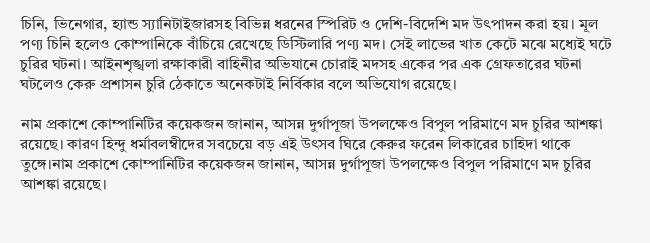চিনি, ভিনেগার, হ্যান্ড স্যানিটাইজারসহ বিভিন্ন ধরনের স্পিরিট ও দেশি-বিদেশি মদ উৎপাদন করা হয়। মূল পণ্য চিনি হলেও কোম্পানিকে বাঁচিয়ে রেখেছে ডিস্টিলারি পণ্য মদ। সেই লাভের খাত কেটে মঝে মধ্যেই ঘটে চুরির ঘটনা। আইনশৃঙ্খলা রক্ষাকারী বাহিনীর অভিযানে চোরাই মদসহ একের পর এক গ্রেফতারের ঘটনা ঘটলেও কেরু প্রশাসন চুরি ঠেকাতে অনেকটাই নির্বিকার বলে অভিযোগ রয়েছে।

নাম প্রকাশে কোম্পানিটির কয়েকজন জানান, আসন্ন দুর্গাপূজা উপলক্ষেও বিপুল পরিমাণে মদ চুরির আশঙ্কা রয়েছে। কারণ হিন্দু ধর্মাবলম্বীদের সবচেয়ে বড় এই উৎসব ঘিরে কেরুর ফরেন লিকারের চাহিদা থাকে তুঙ্গে।নাম প্রকাশে কোম্পানিটির কয়েকজন জানান, আসন্ন দুর্গাপূজা উপলক্ষেও বিপুল পরিমাণে মদ চুরির আশঙ্কা রয়েছে।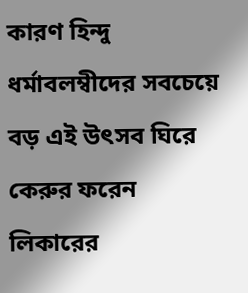কারণ হিন্দু ধর্মাবলম্বীদের সবচেয়ে বড় এই উৎসব ঘিরে কেরুর ফরেন লিকারের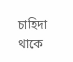চাহিদা থাকে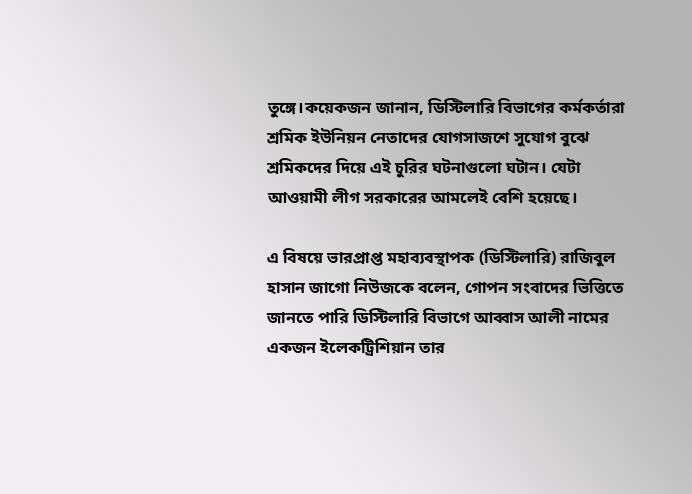তুঙ্গে।কয়েকজন জানান, ডিস্টিলারি বিভাগের কর্মকর্তারা শ্রমিক ইউনিয়ন নেতাদের যোগসাজশে সুযোগ বুঝে শ্রমিকদের দিয়ে এই চুরির ঘটনাগুলো ঘটান। যেটা আওয়ামী লীগ সরকারের আমলেই বেশি হয়েছে।

এ বিষয়ে ভারপ্রাপ্ত মহাব্যবস্থাপক (ডিস্টিলারি) রাজিবুল হাসান জাগো নিউজকে বলেন, গোপন সংবাদের ভিত্তিতে জানতে পারি ডিস্টিলারি বিভাগে আব্বাস আলী নামের একজন ইলেকট্রিশিয়ান তার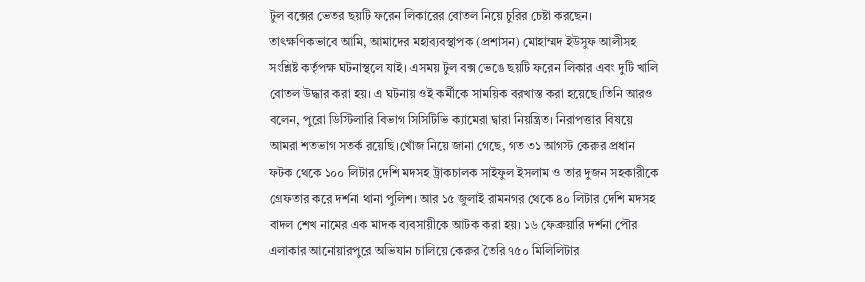টুল বক্সের ভেতর ছয়টি ফরেন লিকারের বোতল নিয়ে চুরির চেষ্টা করছেন। তাৎক্ষণিকভাবে আমি, আমাদের মহাব্যবস্থাপক (প্রশাসন) মোহাম্মদ ইউসুফ আলীসহ সংশ্লিষ্ট কর্তৃপক্ষ ঘটনাস্থলে যাই। এসময় টুল বক্স ভেঙে ছয়টি ফরেন লিকার এবং দুটি খালি বোতল উদ্ধার করা হয়। এ ঘটনায় ওই কর্মীকে সাময়িক বরখাস্ত করা হয়েছে।তিনি আরও বলেন, পুরো ডিস্টিলারি বিভাগ সিসিটিভি ক্যামেরা দ্বারা নিয়ন্ত্রিত। নিরাপত্তার বিষয়ে আমরা শতভাগ সতর্ক রয়েছি।খোঁজ নিয়ে জানা গেছে, গত ৩১ আগস্ট কেরুর প্রধান ফটক থেকে ১০০ লিটার দেশি মদসহ ট্রাকচালক সাইফুল ইসলাম ও তার দুজন সহকারীকে গ্রেফতার করে দর্শনা থানা পুলিশ। আর ১৫ জুলাই রামনগর থেকে ৪০ লিটার দেশি মদসহ বাদল শেখ নামের এক মাদক ব্যবসায়ীকে আটক করা হয়। ১৬ ফেব্রুয়ারি দর্শনা পৌর এলাকার আনোয়ারপুরে অভিযান চালিয়ে কেরুর তৈরি ৭৫০ মিলিলিটার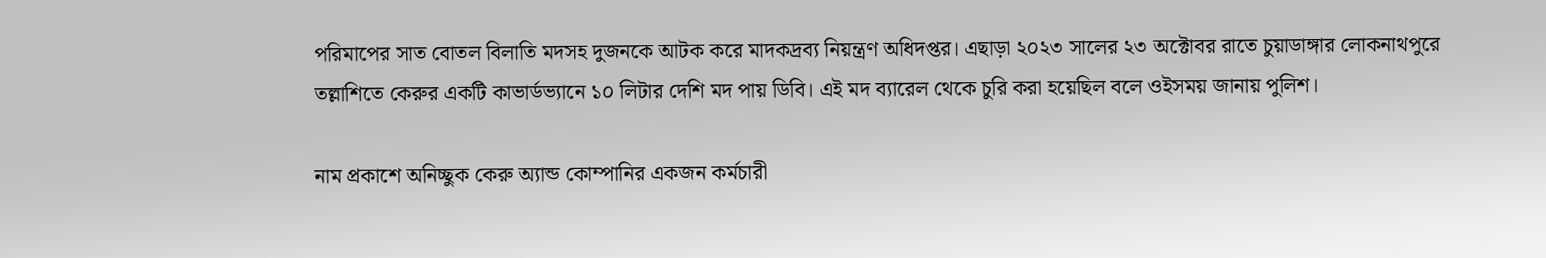পরিমাপের সাত বোতল বিলাতি মদসহ দুজনকে আটক করে মাদকদ্রব্য নিয়ন্ত্রণ অধিদপ্তর। এছাড়া ২০২৩ সালের ২৩ অক্টোবর রাতে চুয়াডাঙ্গার লোকনাথপুরে তল্লাশিতে কেরুর একটি কাভার্ডভ্যানে ১০ লিটার দেশি মদ পায় ডিবি। এই মদ ব্যারেল থেকে চুরি করা হয়েছিল বলে ওইসময় জানায় পুলিশ।

নাম প্রকাশে অনিচ্ছুক কেরু অ্যান্ড কোম্পানির একজন কর্মচারী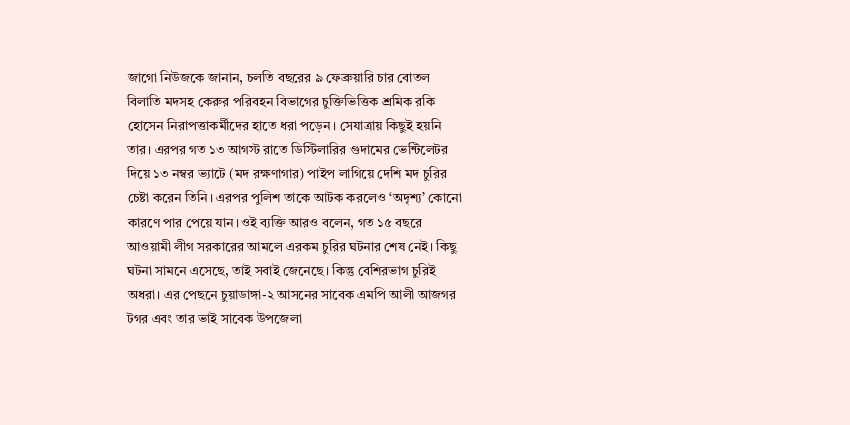জাগো নিউজকে জানান, চলতি বছরের ৯ ফেব্রুয়ারি চার বোতল বিলাতি মদসহ কেরুর পরিবহন বিভাগের চুক্তিভিত্তিক শ্রমিক রকি হোসেন নিরাপত্তাকর্মীদের হাতে ধরা পড়েন। সেযাত্রায় কিছুই হয়নি তার। এরপর গত ১৩ আগস্ট রাতে ডিস্টিলারির গুদামের ভেন্টিলেটর দিয়ে ১৩ নম্বর ভ্যাটে (মদ রক্ষণাগার) পাইপ লাগিয়ে দেশি মদ চুরির চেষ্টা করেন তিনি। এরপর পুলিশ তাকে আটক করলেও ‘অদৃশ্য’ কোনো কারণে পার পেয়ে যান।ওই ব্যক্তি আরও বলেন, গত ১৫ বছরে আওয়ামী লীগ সরকারের আমলে এরকম চুরির ঘটনার শেষ নেই। কিছু ঘটনা সামনে এসেছে, তাই সবাই জেনেছে। কিন্তু বেশিরভাগ চুরিই অধরা। এর পেছনে চুয়াডাঙ্গা-২ আসনের সাবেক এমপি আলী আজগর টগর এবং তার ভাই সাবেক উপজেলা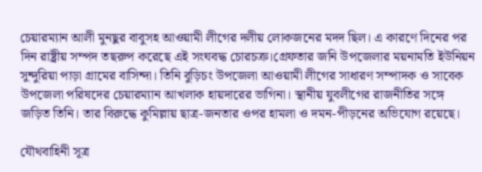চেয়ারম্যান আলী মুনছুর বাবুসহ আওয়ামী লীগের দলীয় লোকজনের মদদ ছিল। এ কারণে দিনের পর দিন রাষ্ট্রীয় সম্পদ তছরুপ করেছে এই সংঘবদ্ধ চোরচক্র।গ্রেফতার জনি উপজেলার ময়নামতি ইউনিয়ন সুন্দুরিয়া পাড়া গ্রামের বাসিন্দা। তিনি বুড়িচং উপজেলা আওয়ামী লীগের সাধারণ সম্পাদক ও সাবেক উপজেলা পরিষদের চেয়ারম্যান আখলাক হায়দারের ভাগিনা। স্থানীয় যুবলীগের রাজনীতির সঙ্গে জড়িত তিনি। তার বিরুদ্ধে কুমিল্লায় ছাত্র-জনতার ওপর হামলা ও দমন-পীড়নের অভিযোগ রয়েছে।

যৌথবাহিনী সূত্র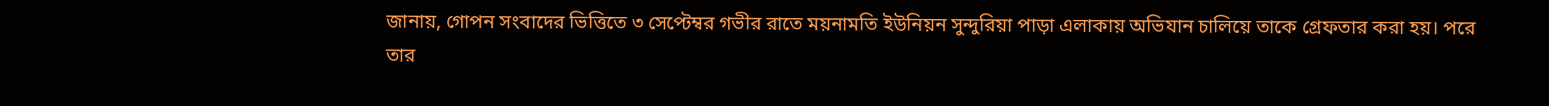জানায়, গোপন সংবাদের ভিত্তিতে ৩ সেপ্টেম্বর গভীর রাতে ময়নামতি ইউনিয়ন সুন্দুরিয়া পাড়া এলাকায় অভিযান চালিয়ে তাকে গ্রেফতার করা হয়। পরে তার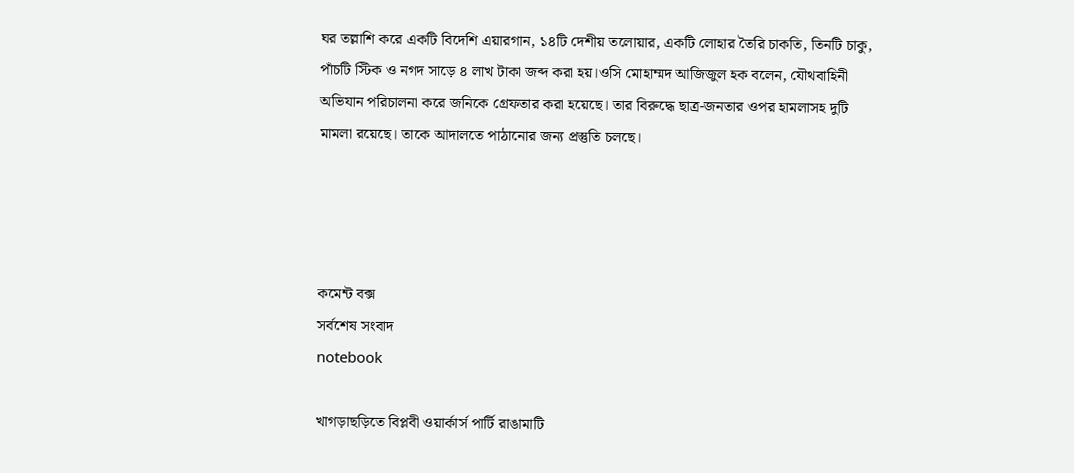ঘর তল্লাশি করে একটি বিদেশি এয়ারগান, ১৪টি দেশীয় তলোয়ার, একটি লোহার তৈরি চাকতি, তিনটি চাকু, পাঁচটি স্টিক ও নগদ সাড়ে ৪ লাখ টাকা জব্দ করা হয়।ওসি মোহাম্মদ আজিজুল হক বলেন, যৌথবাহিনী অভিযান পরিচালনা করে জনিকে গ্রেফতার করা হয়েছে। তার বিরুদ্ধে ছাত্র-জনতার ওপর হামলাসহ দুটি মামলা রয়েছে। তাকে আদালতে পাঠানোর জন্য প্রস্তুতি চলছে।




কমেন্ট বক্স
সর্বশেষ সংবাদ
notebook

খাগড়াছড়িতে বিপ্লবী ওয়ার্কার্স পার্টি রাঙামাটি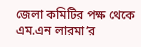জেলা কমিটির পক্ষ থেকে এম.এন লারমা’র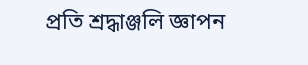প্রতি শ্রদ্ধাঞ্জলি জ্ঞাপন